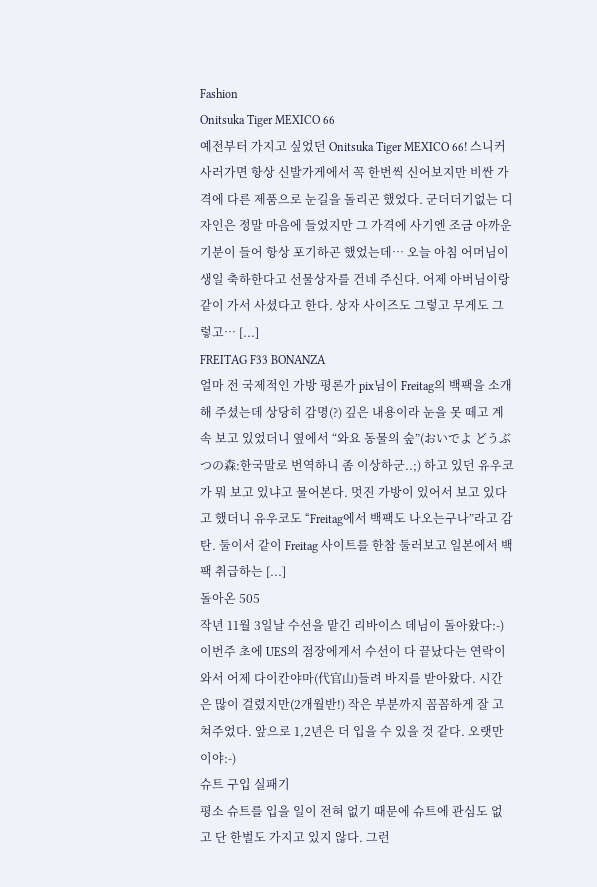Fashion
Onitsuka Tiger MEXICO 66
예전부터 가지고 싶었던 Onitsuka Tiger MEXICO 66! 스니커 사러가면 항상 신발가게에서 꼭 한번씩 신어보지만 비싼 가격에 다른 제품으로 눈길을 돌리곤 했었다. 군더더기없는 디자인은 정말 마음에 들었지만 그 가격에 사기엔 조금 아까운 기분이 들어 항상 포기하곤 했었는데… 오늘 아침 어머님이 생일 축하한다고 선물상자를 건네 주신다. 어제 아버님이랑 같이 가서 사셨다고 한다. 상자 사이즈도 그렇고 무게도 그렇고… [...]
FREITAG F33 BONANZA
얼마 전 국제적인 가방 평론가 pix님이 Freitag의 백팩을 소개해 주셨는데 상당히 감명(?) 깊은 내용이라 눈을 못 떼고 계속 보고 있었더니 옆에서 “와요 동물의 숲”(おいでよ どうぶつの森:한국말로 번역하니 좀 이상하군..;) 하고 있던 유우코가 뭐 보고 있냐고 물어본다. 멋진 가방이 있어서 보고 있다고 했더니 유우코도 “Freitag에서 백팩도 나오는구나”라고 감탄. 둘이서 같이 Freitag 사이트를 한참 둘러보고 일본에서 백팩 취급하는 [...]
돌아온 505
작년 11월 3일날 수선을 맡긴 리바이스 데님이 돌아왔다:-) 이번주 초에 UES의 점장에게서 수선이 다 끝났다는 연락이 와서 어제 다이칸야마(代官山)들려 바지를 받아왔다. 시간은 많이 걸렸지만(2개월반!) 작은 부분까지 꼼꼼하게 잘 고쳐주었다. 앞으로 1,2년은 더 입을 수 있을 것 같다. 오랫만이야:-)
슈트 구입 실패기
평소 슈트를 입을 일이 전혀 없기 때문에 슈트에 관심도 없고 단 한벌도 가지고 있지 않다. 그런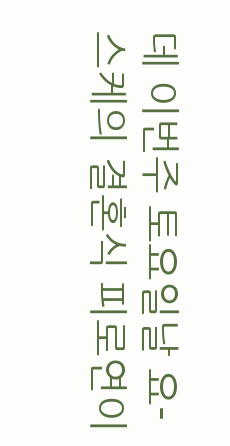데 이번주 토요일날 요-스케의 결혼식 피로연이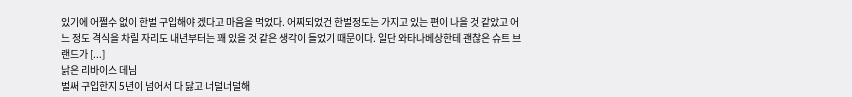있기에 어쩔수 없이 한벌 구입해야 겠다고 마음을 먹었다. 어찌되었건 한벌정도는 가지고 있는 편이 나을 것 같았고 어느 정도 격식을 차릴 자리도 내년부터는 꽤 있을 것 같은 생각이 들었기 때문이다. 일단 와타나베상한테 괜찮은 슈트 브랜드가 [...]
낡은 리바이스 데님
벌써 구입한지 5년이 넘어서 다 닳고 너덜너덜해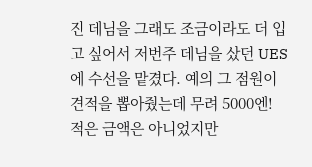진 데님을 그래도 조금이라도 더 입고 싶어서 저번주 데님을 샀던 UES에 수선을 맡겼다. 예의 그 점원이 견적을 뽑아줬는데 무려 5000엔! 적은 금액은 아니었지만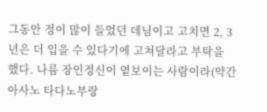그동안 정이 많이 들었던 데님이고 고치면 2, 3년은 더 입을 수 있다기에 고쳐달라고 부탁을 했다. 나름 장인정신이 옅보이는 사람이라(약간 아사노 타다노부랑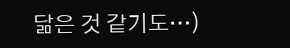닮은 것 같기도…)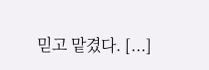믿고 맡겼다. [...]